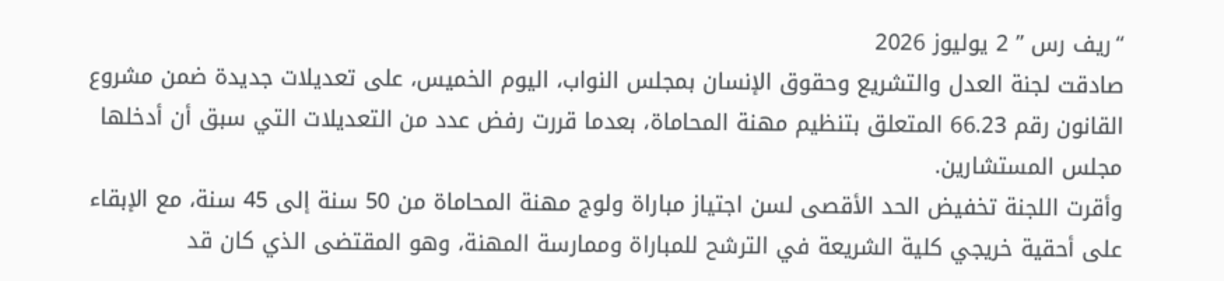“ريف رس ” 2 يوليوز 2026
صادقت لجنة العدل والتشريع وحقوق الإنسان بمجلس النواب، اليوم الخميس، على تعديلات جديدة ضمن مشروع القانون رقم 66.23 المتعلق بتنظيم مهنة المحاماة، بعدما قررت رفض عدد من التعديلات التي سبق أن أدخلها مجلس المستشارين.
وأقرت اللجنة تخفيض الحد الأقصى لسن اجتياز مباراة ولوج مهنة المحاماة من 50 سنة إلى 45 سنة، مع الإبقاء على أحقية خريجي كلية الشريعة في الترشح للمباراة وممارسة المهنة، وهو المقتضى الذي كان قد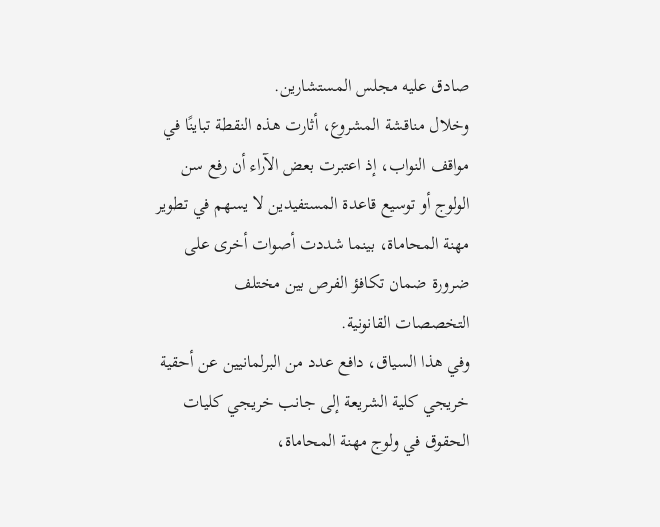صادق عليه مجلس المستشارين.
وخلال مناقشة المشروع، أثارت هذه النقطة تباينًا في مواقف النواب، إذ اعتبرت بعض الآراء أن رفع سن الولوج أو توسيع قاعدة المستفيدين لا يسهم في تطوير مهنة المحاماة، بينما شددت أصوات أخرى على ضرورة ضمان تكافؤ الفرص بين مختلف التخصصات القانونية.
وفي هذا السياق، دافع عدد من البرلمانيين عن أحقية خريجي كلية الشريعة إلى جانب خريجي كليات الحقوق في ولوج مهنة المحاماة،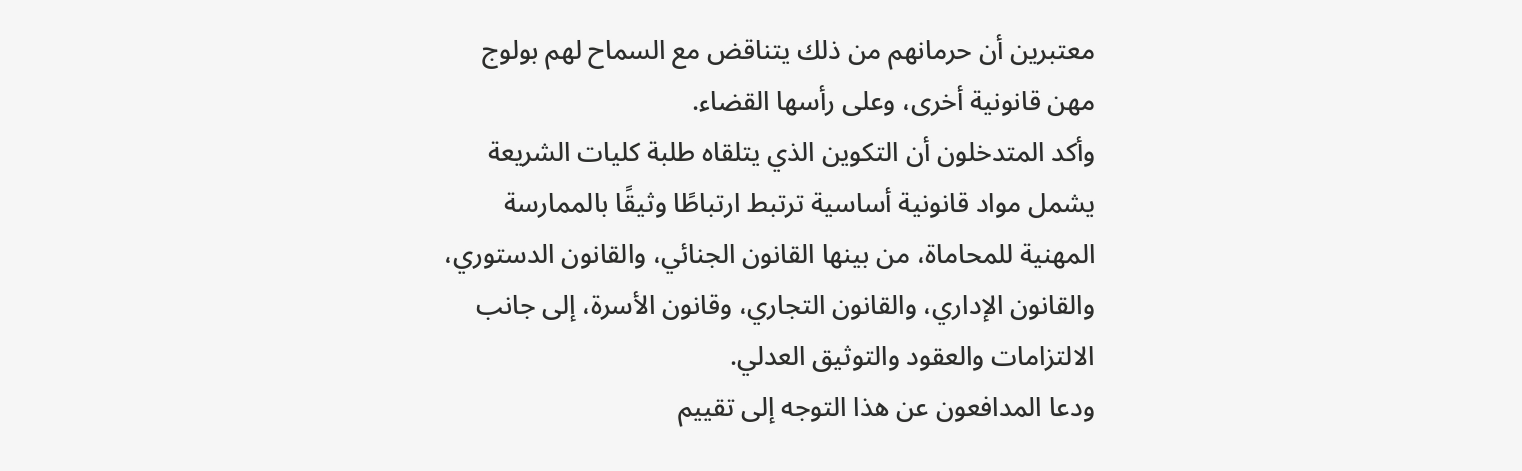معتبرين أن حرمانهم من ذلك يتناقض مع السماح لهم بولوج مهن قانونية أخرى، وعلى رأسها القضاء.
وأكد المتدخلون أن التكوين الذي يتلقاه طلبة كليات الشريعة يشمل مواد قانونية أساسية ترتبط ارتباطًا وثيقًا بالممارسة المهنية للمحاماة، من بينها القانون الجنائي، والقانون الدستوري، والقانون الإداري، والقانون التجاري، وقانون الأسرة، إلى جانب الالتزامات والعقود والتوثيق العدلي.
ودعا المدافعون عن هذا التوجه إلى تقييم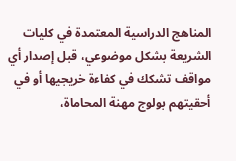المناهج الدراسية المعتمدة في كليات الشريعة بشكل موضوعي، قبل إصدار أي مواقف تشكك في كفاءة خريجيها أو في أحقيتهم بولوج مهنة المحاماة،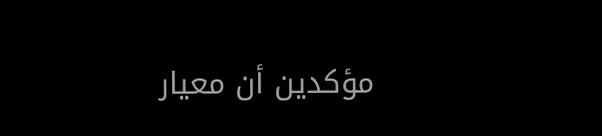مؤكدين أن معيار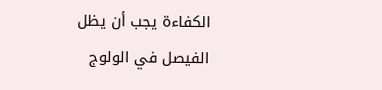الكفاءة يجب أن يظل الفيصل في الولوج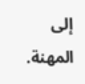إلى المهنة.